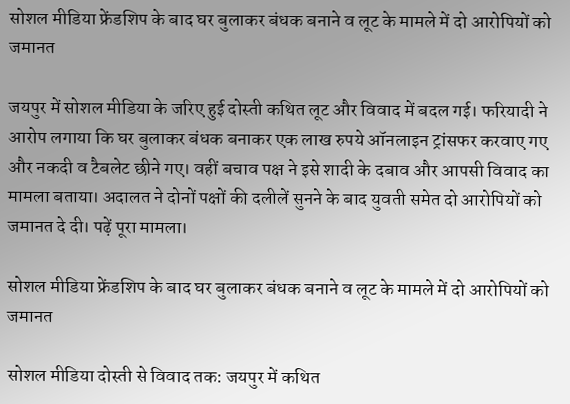सोशल मीडिया फ्रेंडशिप के बाद घर बुलाकर बंधक बनाने व लूट के मामले में दो आरोपियों को जमानत

जयपुर में सोशल मीडिया के जरिए हुई दोस्ती कथित लूट और विवाद में बदल गई। फरियादी ने आरोप लगाया कि घर बुलाकर बंधक बनाकर एक लाख रुपये ऑनलाइन ट्रांसफर करवाए गए और नकदी व टैबलेट छीने गए। वहीं बचाव पक्ष ने इसे शादी के दबाव और आपसी विवाद का मामला बताया। अदालत ने दोनों पक्षों की दलीलें सुनने के बाद युवती समेत दो आरोपियों को जमानत दे दी। पढ़ें पूरा मामला।

सोशल मीडिया फ्रेंडशिप के बाद घर बुलाकर बंधक बनाने व लूट के मामले में दो आरोपियों को जमानत

सोशल मीडिया दोस्ती से विवाद तक: जयपुर में कथित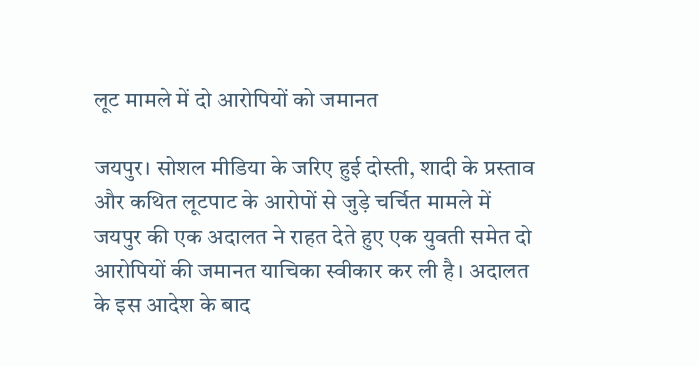लूट मामले में दो आरोपियों को जमानत

जयपुर। सोशल मीडिया के जरिए हुई दोस्ती, शादी के प्रस्ताव और कथित लूटपाट के आरोपों से जुड़े चर्चित मामले में जयपुर की एक अदालत ने राहत देते हुए एक युवती समेत दो आरोपियों की जमानत याचिका स्वीकार कर ली है। अदालत के इस आदेश के बाद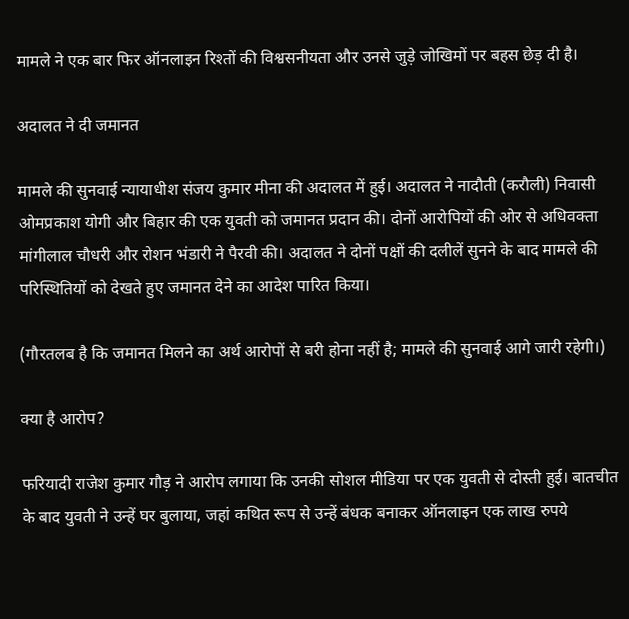मामले ने एक बार फिर ऑनलाइन रिश्तों की विश्वसनीयता और उनसे जुड़े जोखिमों पर बहस छेड़ दी है।

अदालत ने दी जमानत

मामले की सुनवाई न्यायाधीश संजय कुमार मीना की अदालत में हुई। अदालत ने नादौती (करौली) निवासी ओमप्रकाश योगी और बिहार की एक युवती को जमानत प्रदान की। दोनों आरोपियों की ओर से अधिवक्ता मांगीलाल चौधरी और रोशन भंडारी ने पैरवी की। अदालत ने दोनों पक्षों की दलीलें सुनने के बाद मामले की परिस्थितियों को देखते हुए जमानत देने का आदेश पारित किया।

(गौरतलब है कि जमानत मिलने का अर्थ आरोपों से बरी होना नहीं है; मामले की सुनवाई आगे जारी रहेगी।)

क्या है आरोप?

फरियादी राजेश कुमार गौड़ ने आरोप लगाया कि उनकी सोशल मीडिया पर एक युवती से दोस्ती हुई। बातचीत के बाद युवती ने उन्हें घर बुलाया, जहां कथित रूप से उन्हें बंधक बनाकर ऑनलाइन एक लाख रुपये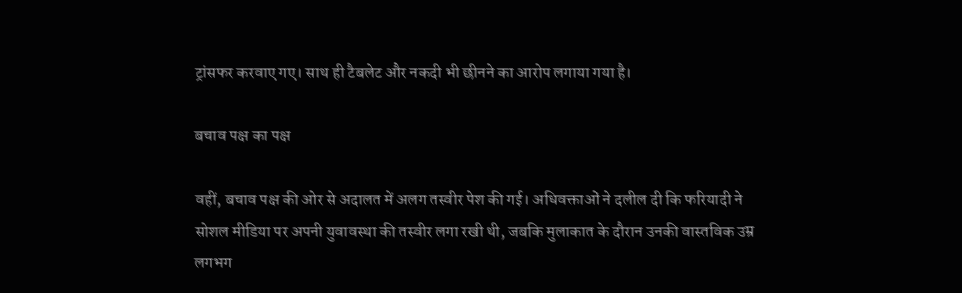ट्रांसफर करवाए गए। साथ ही टैबलेट और नकदी भी छीनने का आरोप लगाया गया है।

बचाव पक्ष का पक्ष

वहीं, बचाव पक्ष की ओर से अदालत में अलग तस्वीर पेश की गई। अधिवक्ताओं ने दलील दी कि फरियादी ने सोशल मीडिया पर अपनी युवावस्था की तस्वीर लगा रखी थी, जबकि मुलाकात के दौरान उनकी वास्तविक उम्र लगभग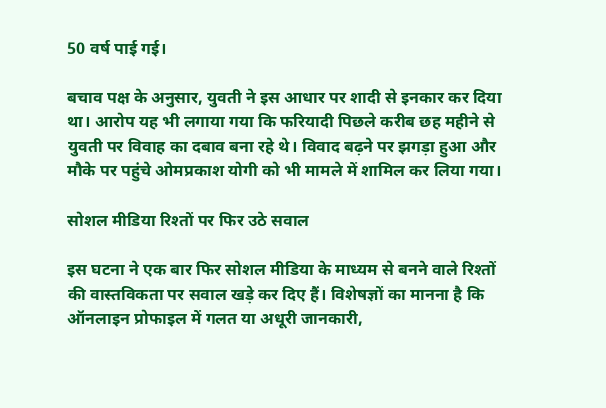50 वर्ष पाई गई।

बचाव पक्ष के अनुसार, युवती ने इस आधार पर शादी से इनकार कर दिया था। आरोप यह भी लगाया गया कि फरियादी पिछले करीब छह महीने से युवती पर विवाह का दबाव बना रहे थे। विवाद बढ़ने पर झगड़ा हुआ और मौके पर पहुंचे ओमप्रकाश योगी को भी मामले में शामिल कर लिया गया।

सोशल मीडिया रिश्तों पर फिर उठे सवाल

इस घटना ने एक बार फिर सोशल मीडिया के माध्यम से बनने वाले रिश्तों की वास्तविकता पर सवाल खड़े कर दिए हैं। विशेषज्ञों का मानना है कि ऑनलाइन प्रोफाइल में गलत या अधूरी जानकारी,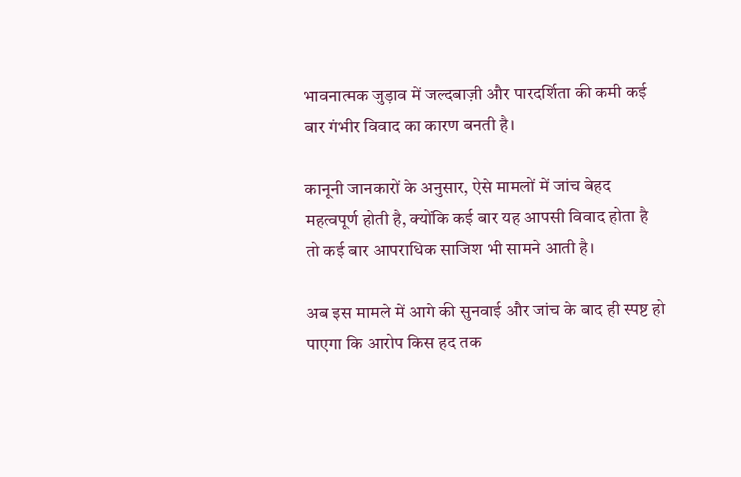भावनात्मक जुड़ाव में जल्दबाज़ी और पारदर्शिता की कमी कई बार गंभीर विवाद का कारण बनती है।

कानूनी जानकारों के अनुसार, ऐसे मामलों में जांच बेहद महत्वपूर्ण होती है, क्योंकि कई बार यह आपसी विवाद होता है तो कई बार आपराधिक साजिश भी सामने आती है।

अब इस मामले में आगे की सुनवाई और जांच के बाद ही स्पष्ट हो पाएगा कि आरोप किस हद तक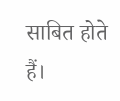साबित होते हैं।